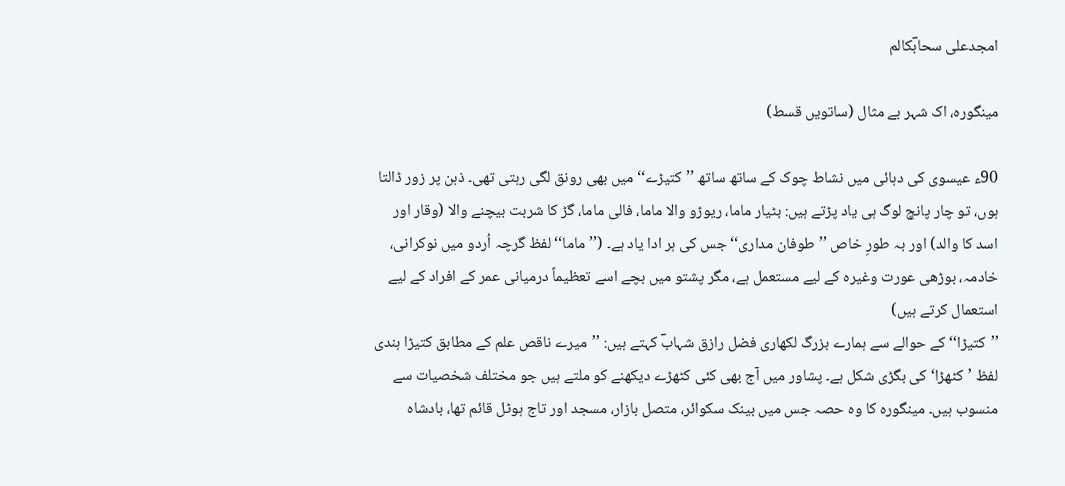امجدعلی سحابؔکالم

مینگورہ، اک شہر بے مثال (ساتویں قسط)

90ء عیسوی کی دہائی میں نشاط چوک کے ساتھ ساتھ ’’کتیڑے‘‘ میں بھی رونق لگی رہتی تھی۔ ذہن پر زور ڈالتا ہوں، تو چار پانچ لوگ ہی یاد پڑتے ہیں: بٹیار ماما، ریوڑو والا ماما، فالی ماما، گڑ کا شربت بیچنے والا (وقار اور اسد کا والد) اور بہ طورِ خاص ’’طوفان مداری‘‘ جس کی ہر ادا یاد ہے۔ (’’ماما‘‘ لفظ گرچہ اُردو میں نوکرانی، خادمہ، بوڑھی عورت وغیرہ کے لیے مستعمل ہے، مگر پشتو میں بچے اسے تعظیماً درمیانی عمر کے افراد کے لیے استعمال کرتے ہیں)
’’کتیڑا‘‘ کے حوالے سے ہمارے بزرگ لکھاری فضل رازق شہابؔ کہتے ہیں: ’’میرے ناقص علم کے مطابق کتیڑا ہندی لفظ ’کٹھڑا‘ کی بگڑی شکل ہے۔ پشاور میں آج بھی کئی کٹھڑے دیکھنے کو ملتے ہیں جو مختلف شخصیات سے منسوب ہیں۔ مینگورہ کا وہ حصہ جس میں بینک سکوائر، متصل بازار، مسجد اور تاج ہوٹل قائم تھا، بادشاہ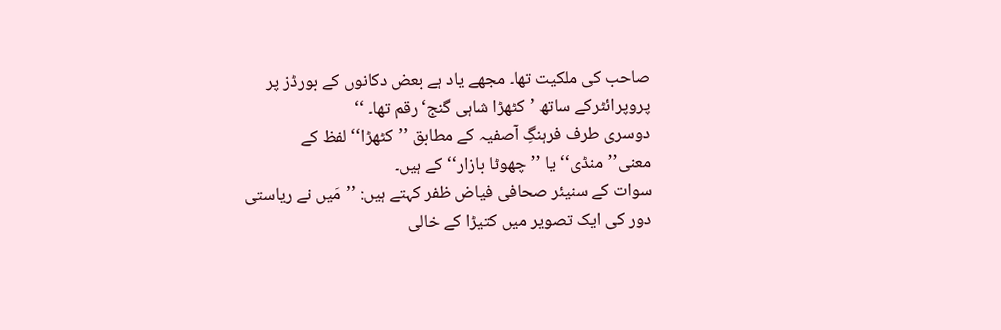صاحب کی ملکیت تھا۔ مجھے یاد ہے بعض دکانوں کے بورڈز پر پروپرائٹرکے ساتھ ’کٹھڑا شاہی گنج‘رقم تھا۔ ‘‘
دوسری طرف فرہنگِ آصفیہ کے مطابق ’’کٹھڑا‘‘ لفظ کے معنی’’منڈی‘‘ یا ’’چھوٹا بازار‘‘ کے ہیں۔
سوات کے سنیئر صحافی فیاض ظفر کہتے ہیں: ’’مَیں نے ریاستی دور کی ایک تصویر میں کتیڑا کے خالی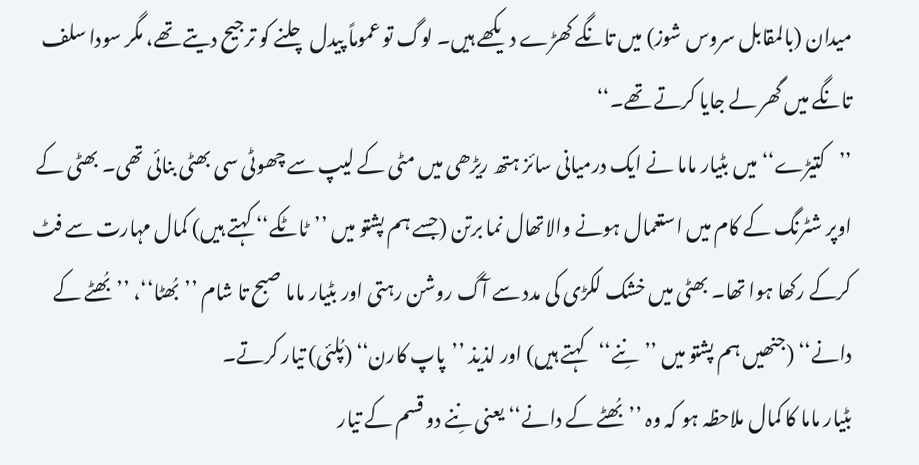میدان (بالمقابل سروس شوز) میں تانگے کھڑے دیکھے ہیں۔ لوگ تو عموماً پیدل چلنے کو ترجیح دیتے تھے، مگر سودا سلف تانگے میں گھر لے جایا کرتے تھے۔‘‘
’’کتیڑے‘‘ میں بٹیار ماما نے ایک درمیانی سائز ہتھ ریڑھی میں مٹی کے لیپ سے چھوٹی سی بھٹی بنائی تھی۔ بھٹی کے اوپر شٹرنگ کے کام میں استعمال ہونے والاتھال نما برتن (جسے ہم پشتو میں ’’ٹاٹکے‘‘ کہتے ہیں) کمال مہارت سے فٹ کرکے رکھا ہوا تھا۔ بھٹی میں خشک لکڑی کی مدد سے آگ روشن رہتی اور بٹیار ماما صبح تا شام ’’بُھٹا‘‘، ’’بُھٹے کے دانے‘‘ (جنھیں ہم پشتو میں ’’نِنے‘‘کہتے ہیں) اور لذیذ ’’پاپ کارن‘‘ (پُلئی) تیار کرتے۔
بٹیار ماما کا کمال ملاحظہ ہو کہ وہ ’’بُھٹے کے دانے‘‘ یعنی نِنے دو قسم کے تیار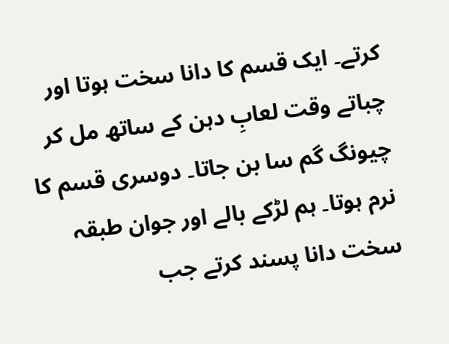کرتے۔ ایک قسم کا دانا سخت ہوتا اور چباتے وقت لعابِ دہن کے ساتھ مل کر چیونگ گم سا بن جاتا۔ دوسری قسم کا نرم ہوتا۔ ہم لڑکے بالے اور جوان طبقہ سخت دانا پسند کرتے جب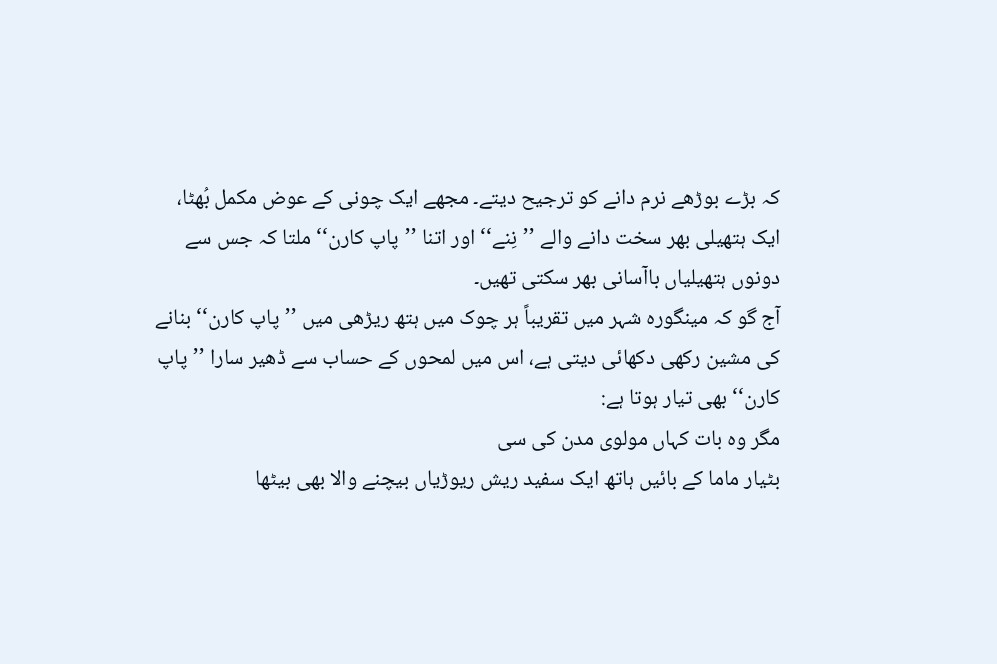کہ بڑے بوڑھے نرم دانے کو ترجیح دیتے۔ مجھے ایک چونی کے عوض مکمل بُھٹا، ایک ہتھیلی بھر سخت دانے والے ’’نِنے‘‘ اور اتنا ’’پاپ کارن‘‘ ملتا کہ جس سے دونوں ہتھیلیاں باآسانی بھر سکتی تھیں۔
آج گو کہ مینگورہ شہر میں تقریباً ہر چوک میں ہتھ ریڑھی میں ’’پاپ کارن‘‘ بنانے کی مشین رکھی دکھائی دیتی ہے، اس میں لمحوں کے حساب سے ڈھیر سارا ’’پاپ کارن‘‘ بھی تیار ہوتا ہے:
مگر وہ بات کہاں مولوی مدن کی سی
بٹیار ماما کے بائیں ہاتھ ایک سفید ریش ریوڑیاں بیچنے والا بھی بیٹھا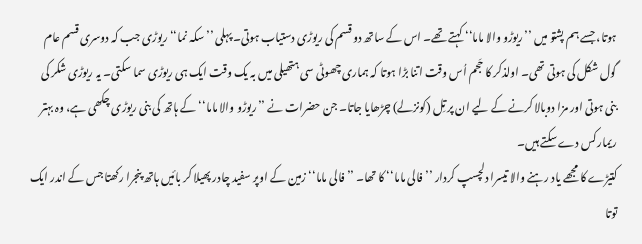ہوتا، جسے ہم پشتو میں ’’ریوڑو والا ماما‘‘ کہتے تھے۔ اس کے ساتھ دو قسم کی ریوڑی دستیاب ہوتی۔ پہلی ’’سکہ نما‘‘ ریوڑی جب کہ دوسری قسم عام گول شکل کی ہوتی تھی۔ اولذکر کا حَجم اُس وقت اتنا بڑا ہوتا کہ ہماری چھوٹی سی ہتھیلی میں بہ یک وقت ایک ہی ریوڑی سما سکتی۔ یہ ریوڑی شکر کی بنی ہوتی اور مزا دوبالا کرنے کے لیے ان پر تِل (کونزلے) چڑھایا جاتا۔ جن حضرات نے ’’ریوڑو والا ماما‘‘ کے ہاتھ کی بنی ریوڑی چکھی ہے، وہ بہتر ریمارکس دے سکتے ہیں۔
کتیڑے کا مجھے یاد رہنے والا تیسرا دلچسپ کردار ’’فالی ماما‘‘ کا تھا۔ ’’فالی ماما‘‘ زمین کے اوپر سفید چادر پھیلا کر بائیں ہاتھ پنجرا رکھتا جس کے اندر ایک توتا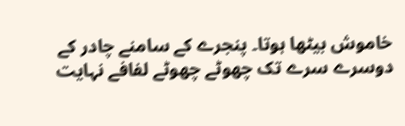خاموش بیٹھا ہوتا۔ پنجرے کے سامنے چادر کے دوسرے سرے تک چھوٹے چھوٹے لفافے نہایت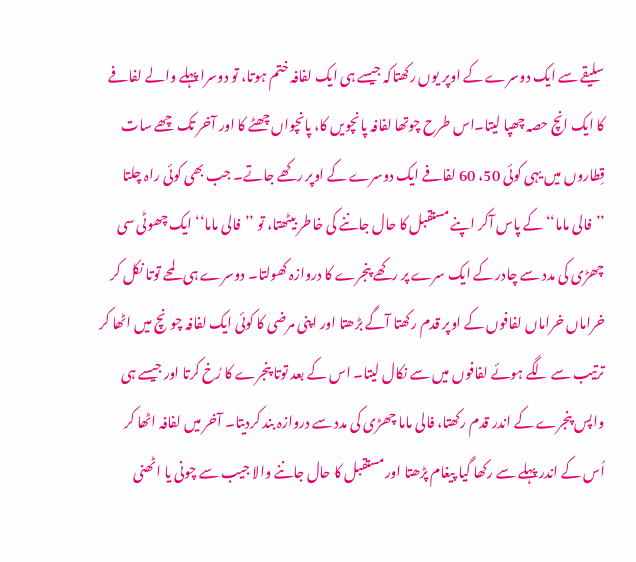سلیقے سے ایک دوسرے کے اوپر یوں رکھتاکہ جیسے ہی ایک لفافہ ختم ہوتا، تو دوسرا پہلے والے لفافے کا ایک انچ حصہ چھپا لیتا۔اس طرح چوتھا لفافہ پانچویں کا، پانچواں چھٹے کا اور آخر تک چھے سات قِطاروں میں یہی کوئی 50، 60 لفافے ایک دوسرے کے اوپر رکھے جاتے۔ جب بھی کوئی راہ چلتا ’’فالی ماما‘‘ کے پاس آکر اپنے مستقبل کا حال جاننے کی خاطر بیٹھتا، تو ’’فالی ماما‘‘ ایک چھوٹی سی چھڑی کی مدد سے چادر کے ایک سرے پر رکھے پنجرے کا دروازہ کھولتا۔ دوسرے ہی لمحے توتا نکل کر خراماں خراماں لفافوں کے اوپر قدم رکھتا آگے بڑھتا اور اپنی مرضی کا کوئی ایک لفافہ چونچ میں اٹھا کر ترتیب سے لگے ہوئے لفافوں میں سے نکال لیتا۔ اس کے بعد توتا پنجرے کا رُخ کرتا اور جیسے ہی واپس پنجرے کے اندر قدم رکھتا، فالی ماما چھڑی کی مدد سے دروازہ بند کردیتا۔ آخر میں لفافہ اٹھا کر اُس کے اندر پہلے سے رکھا گیا پیغام پڑھتا اور مستقبل کا حال جاننے والا جیب سے چونی یا اٹھنی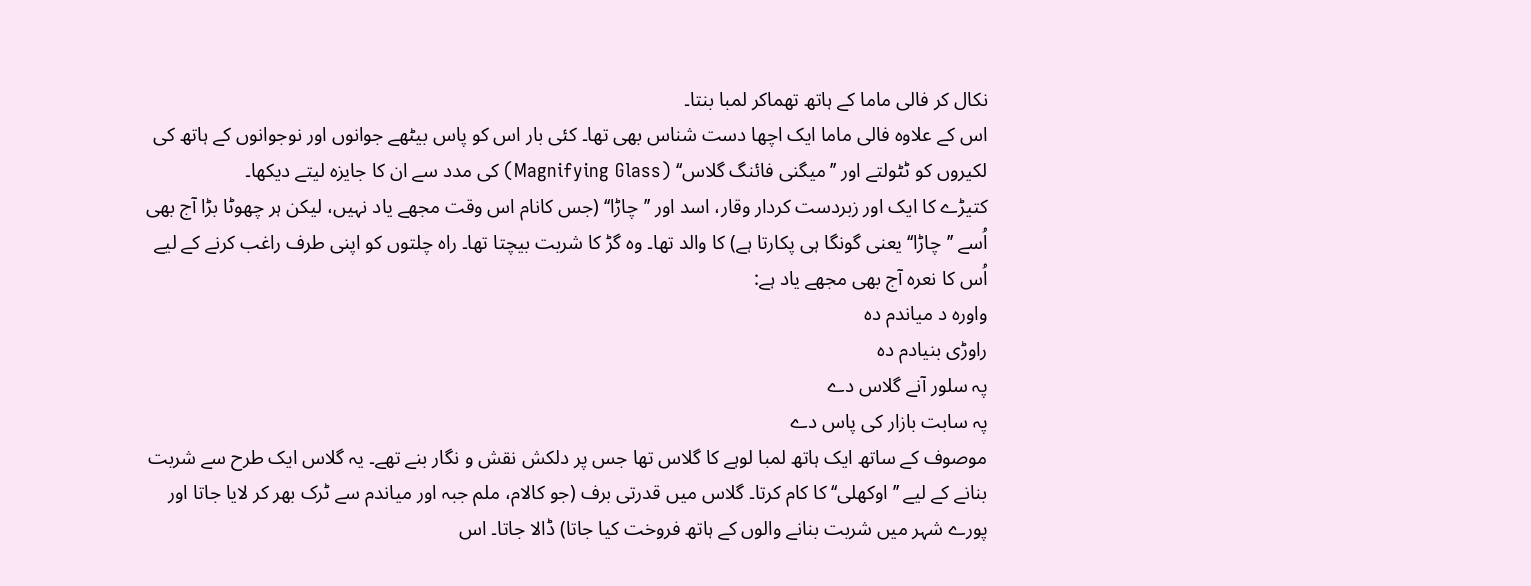نکال کر فالی ماما کے ہاتھ تھماکر لمبا بنتا۔
اس کے علاوہ فالی ماما ایک اچھا دست شناس بھی تھا۔ کئی بار اس کو پاس بیٹھے جوانوں اور نوجوانوں کے ہاتھ کی لکیروں کو ٹٹولتے اور ’’میگنی فائنگ گلاس‘‘ (Magnifying Glass) کی مدد سے ان کا جایزہ لیتے دیکھا۔
کتیڑے کا ایک اور زبردست کردار وقار، اسد اور ’’چاڑا‘‘ (جس کانام اس وقت مجھے یاد نہیں، لیکن ہر چھوٹا بڑا آج بھی اُسے ’’چاڑا‘‘ یعنی گونگا ہی پکارتا ہے) کا والد تھا۔ وہ گڑ کا شربت بیچتا تھا۔ راہ چلتوں کو اپنی طرف راغب کرنے کے لیے اُس کا نعرہ آج بھی مجھے یاد ہے:
واورہ د میاندم دہ
راوڑی بنیادم دہ
پہ سلور آنے گلاس دے
پہ سابت بازار کی پاس دے
موصوف کے ساتھ ایک ہاتھ لمبا لوہے کا گلاس تھا جس پر دلکش نقش و نگار بنے تھے۔ یہ گلاس ایک طرح سے شربت بنانے کے لیے ’’اوکھلی‘‘ کا کام کرتا۔ گلاس میں قدرتی برف (جو کالام، ملم جبہ اور میاندم سے ٹرک بھر کر لایا جاتا اور پورے شہر میں شربت بنانے والوں کے ہاتھ فروخت کیا جاتا) ڈالا جاتا۔ اس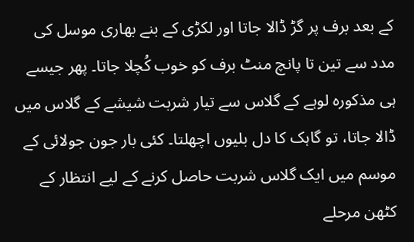کے بعد برف پر گڑ ڈالا جاتا اور لکڑی کے بنے بھاری موسل کی مدد سے تین تا پانچ منٹ برف کو خوب کُچلا جاتا۔ پھر جیسے ہی مذکورہ لوہے کے گلاس سے تیار شربت شیشے کے گلاس میں ڈالا جاتا، تو گاہک کا دل بلیوں اچھلتا۔ کئی بار جون جولائی کے موسم میں ایک گلاس شربت حاصل کرنے کے لیے انتظار کے کٹھن مرحلے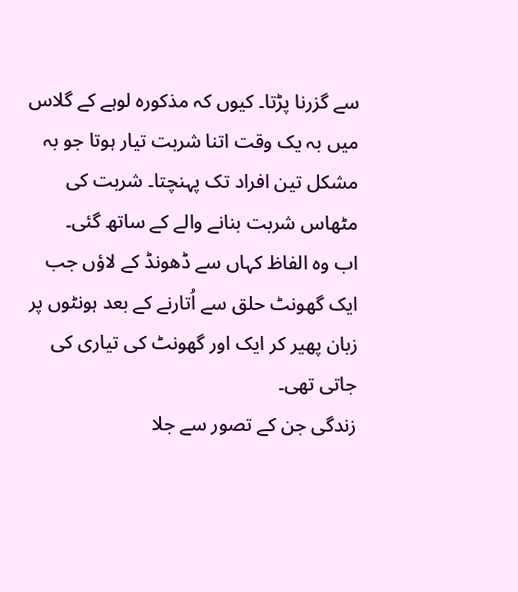سے گزرنا پڑتا۔ کیوں کہ مذکورہ لوہے کے گلاس میں بہ یک وقت اتنا شربت تیار ہوتا جو بہ مشکل تین افراد تک پہنچتا۔ شربت کی مٹھاس شربت بنانے والے کے ساتھ گئی۔
اب وہ الفاظ کہاں سے ڈھونڈ کے لاؤں جب ایک گھونٹ حلق سے اُتارنے کے بعد ہونٹوں پر زبان پھیر کر ایک اور گھونٹ کی تیاری کی جاتی تھی۔
زندگی جن کے تصور سے جلا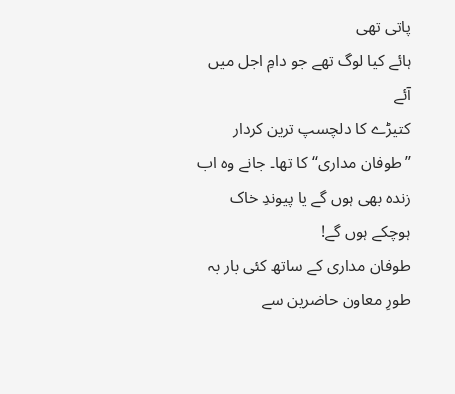پاتی تھی
ہائے کیا لوگ تھے جو دامِ اجل میں آئے
کتیڑے کا دلچسپ ترین کردار ’’طوفان مداری‘‘ کا تھا۔ جانے وہ اب زندہ بھی ہوں گے یا پیوندِ خاک ہوچکے ہوں گے!
طوفان مداری کے ساتھ کئی بار بہ طورِ معاون حاضرین سے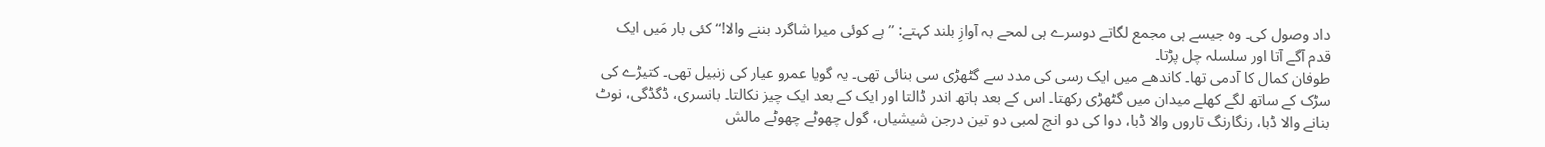داد وصول کی۔ وہ جیسے ہی مجمع لگاتے دوسرے ہی لمحے بہ آوازِ بلند کہتے: ’’ہے کوئی میرا شاگرد بننے والا!‘‘ کئی بار مَیں ایک قدم آگے آتا اور سلسلہ چل پڑتا۔
طوفان کمال کا آدمی تھا۔ کاندھے میں ایک رسی کی مدد سے گٹھڑی سی بنائی تھی۔ یہ گویا عمرو عیار کی زنبیل تھی۔ کتیڑے کی سڑک کے ساتھ لگے کھلے میدان میں گٹھڑی رکھتا۔ اس کے بعد ہاتھ اندر ڈالتا اور ایک کے بعد ایک چیز نکالتا۔ بانسری، ڈگڈگی، نوٹ بنانے والا ڈبا، رنگارنگ تاروں والا ڈبا، دوا کی دو انچ لمبی دو تین درجن شیشیاں، گول چھوٹے چھوٹے مالش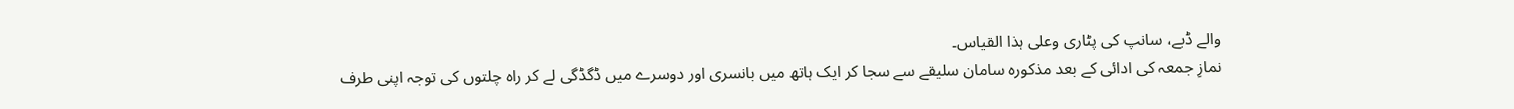والے ڈبے، سانپ کی پٹاری وعلی ہذا القیاس۔
نمازِ جمعہ کی ادائی کے بعد مذکورہ سامان سلیقے سے سجا کر ایک ہاتھ میں بانسری اور دوسرے میں ڈگڈگی لے کر راہ چلتوں کی توجہ اپنی طرف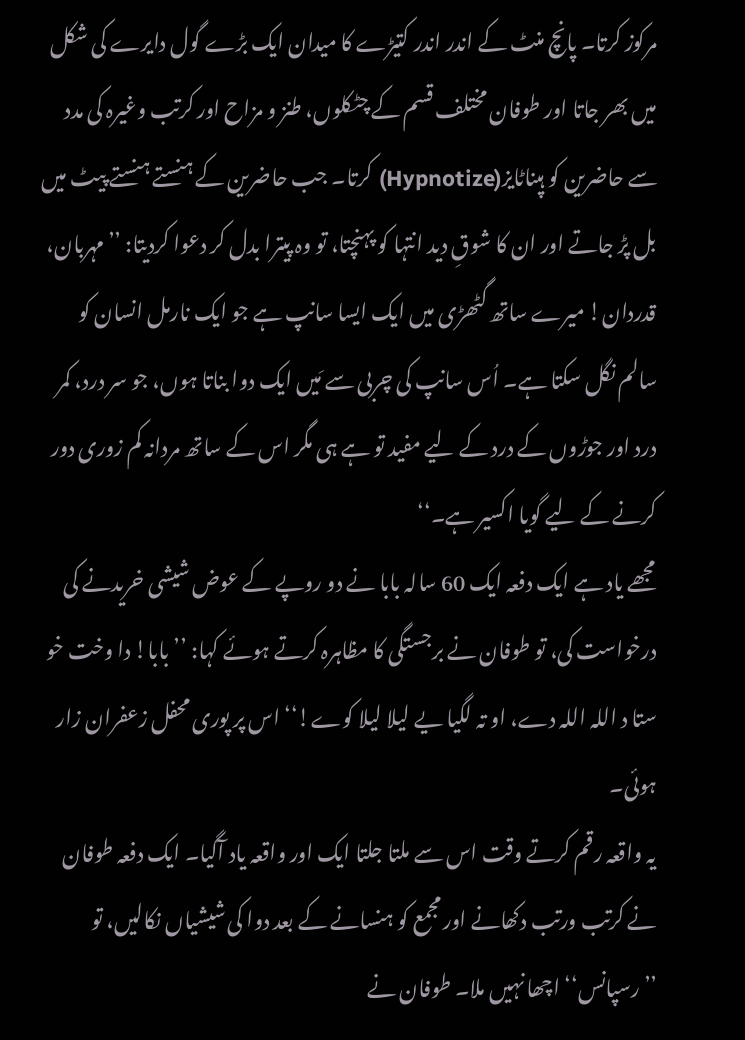مرکوز کرتا۔ پانچ منٹ کے اندر اندر کتیڑے کا میدان ایک بڑے گول دایرے کی شکل میں بھر جاتا اور طوفان مختلف قسم کے چٹکلوں، طنز و مزاح اور کرتب وغیرہ کی مدد سے حاضرین کو ہپناٹایز(Hypnotize) کرتا۔ جب حاضرین کے ہنستے ہنستے پیٹ میں بل پڑ جاتے اور ان کا شوقِ دید انتہا کو پہنچتا، تو وہ پیترا بدل کر دعوا کردیتا: ’’مہربان، قدردان! میرے ساتھ گٹھڑی میں ایک ایسا سانپ ہے جو ایک نارمل انسان کو سالم نگل سکتا ہے۔ اُس سانپ کی چربی سے مَیں ایک دوا بناتا ہوں، جو سر درد، کمر درد اور جوڑوں کے درد کے لیے مفید تو ہے ہی مگر اس کے ساتھ مردانہ کم زوری دور کرنے کے لیے گویا اکسیر ہے۔‘‘
مجھے یاد ہے ایک دفعہ ایک 60 سالہ بابا نے دو روپے کے عوض شیشی خریدنے کی درخواست کی، تو طوفان نے برجستگی کا مظاہرہ کرتے ہوئے کہا: ’’بابا! دا وخت خو ستا د اللہ اللہ دے، او تہ لگیا یے لیلا لیلا کوے!‘‘ اس پر پوری محفل زعفران زار ہوئی۔
یہ واقعہ رقم کرتے وقت اس سے ملتا جلتا ایک اور واقعہ یاد آگیا۔ ایک دفعہ طوفان نے کرتب ورتب دکھانے اور مجمع کو ہنسانے کے بعد دوا کی شیشیاں نکالیں، تو ’’رسپانس‘‘ اچھا نہیں ملا۔ طوفان نے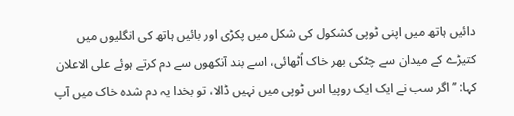دائیں ہاتھ میں اپنی ٹوپی کشکول کی شکل میں پکڑی اور بائیں ہاتھ کی انگلیوں میں کتیڑے کے میدان سے چٹکی بھر خاک اُٹھائی، اسے بند آنکھوں سے دم کرتے ہوئے علی الاعلان کہا: ’’اگر سب نے ایک ایک روپیا اس ٹوپی میں نہیں ڈالا، تو بخدا یہ دم شدہ خاک میں آپ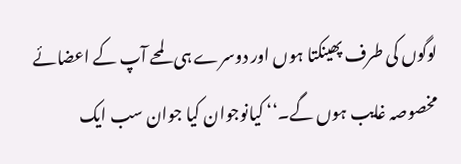لوگوں کی طرف پھینکتا ہوں اور دوسرے ہی لمحے آپ کے اعضائے مخصوصہ غایب ہوں گے۔‘‘ کیانوجوان کیا جوان سب ایک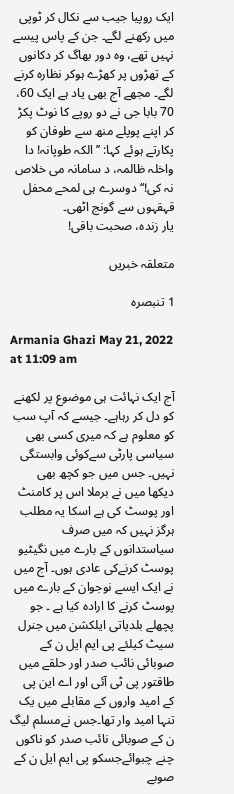ایک روپیا جیب سے نکال کر ٹوپی میں رکھنے لگے۔ جن کے پاس پیسے نہیں تھے، وہ دور بھاگ کر دکانوں کے تھڑوں پر کھڑے ہوکر نظارہ کرنے لگے۔ مجھے آج بھی یاد ہے ایک 60، 70 بابا جی نے دو روپے کا نوٹ پکڑ کر اپنے پوپلے منھ سے طوفان کو پکارتے ہوئے کہا: ’’الکہ طوپانہ! دا واخلہ ظالمہ، د سامانہ می خلاص نہ کی!‘‘ دوسرے ہی لمحے محفل قہقہوں سے گونج اٹھی۔
یار زندہ، صحبت باقی!

متعلقہ خبریں

1 تنبصرہ

Armania Ghazi May 21, 2022 at 11:09 am

آج ایک نہائت ہی موضوع پر لکھنے کو دل کر رہاہے۔ جیسے کہ آپ سب کو معلوم ہے کہ میری کسی بھی سیاسی پارٹی سےکوئی وابستگی نہیں۔ جس میں جو کچھ بھی دیکھا میں نے برملا اس پر کامنٹ اور پوسٹ کی ہے اسکا یہ مطلب ہرگز نہیں کہ میں صرف سیاستدانوں کے بارے میں نگیٹیو پوسٹ کرنےکی عادی ہوں۔ آج میں نے ایک ایسے نوجوان کے بارے میں پوسٹ کرنے کا ارادہ کیا ہے ۔ جو پچھلے بلدیاتی ایلکشن میں جنرل سیٹ کیلئے پی ایم ایل ن کے صوبائی نائب صدر اور حلقے میں طاقتور پی ٹی آئی اور اے این پی کے امید واروں کے مقابلے میں یک تنہا امید وار تھا۔جس نےمسلم لیگ ن کے صوبائی نائب صدر کو ناکوں چنے چبوائےجسکو پی ایم ایل ن کے صوبے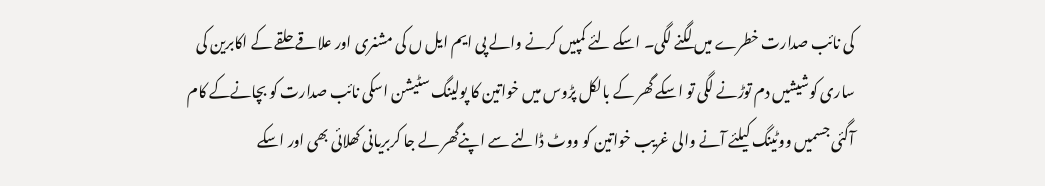کی نائب صدارت خطرے میں لگنے لگی۔ اسکے لئے کمپیں کرنے والے پی ایم ایل ں کی مشنری اور علاقے حلقے کے اکابرین کی ساری کوشیشیں دم توڑنے لگی تو اسکے گھر کے بالکل پڑوس میں خواتین کا پولینگ سٹیشن اسکی نائب صدارت کو بچانےکے کام آگئی جسمیں ووٹینگ کیلئے آنے والی غریب خواتین کو ووٹ ڈالنے سے اپنےگھر لے جا کربریانی کھلائی بھی اور اسکے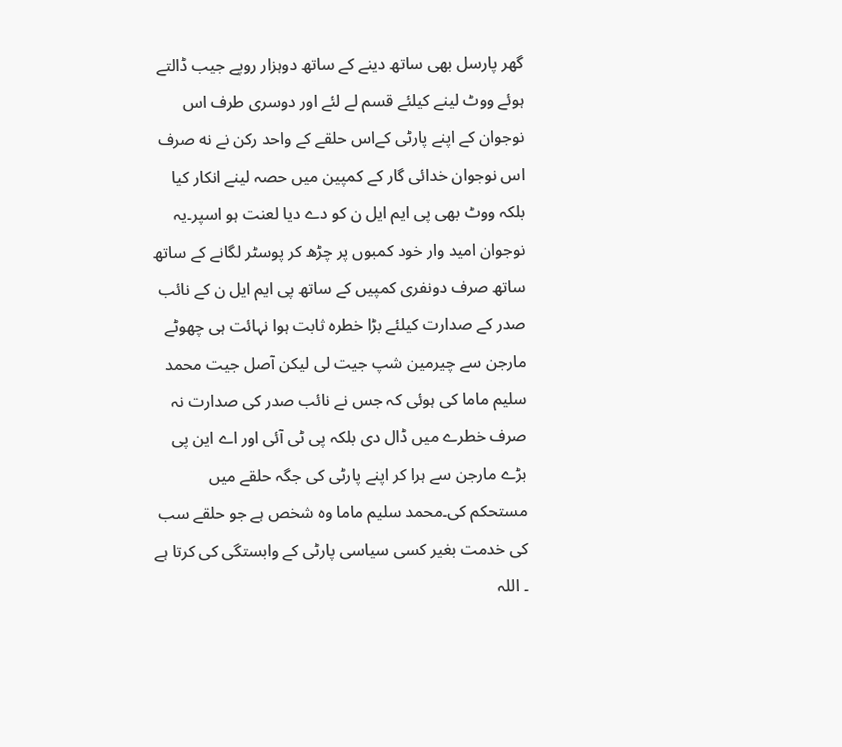گھر پارسل بھی ساتھ دینے کے ساتھ دوہزار روپے جیب ڈالتے ہوئے ووٹ لینے کیلئے قسم لے لئے اور دوسری طرف اس نوجوان کے اپنے پارٹی کےاس حلقے کے واحد رکن نے نه صرف اس نوجوان خدائی گار کے کمپین میں حصہ لینے انکار کیا بلکہ ووٹ بھی پی ایم ایل ن کو دے دیا لعنت ہو اسپر۔یہ نوجوان امید وار خود کمبوں پر چڑھ کر پوسٹر لگانے کے ساتھ ساتھ صرف دونفری کمپیں کے ساتھ پی ایم ایل ن کے نائب صدر کے صدارت کیلئے بڑا خطرہ ثابت ہوا نہائت ہی چھوٹے مارجن سے چیرمین شپ جیت لی لیکن آصل جیت محمد سلیم ماما کی ہوئی کہ جس نے نائب صدر کی صدارت نہ صرف خطرے میں ڈال دی بلکہ پی ٹی آئی اور اے این پی بڑے مارجن سے ہرا کر اپنے پارٹی کی جگہ حلقے میں مستحکم کی۔محمد سلیم ماما وہ شخص ہے جو حلقے سب کی خدمت بغیر کسی سیاسی پارٹی کے وابستگی کی کرتا ہے ۔ اللہ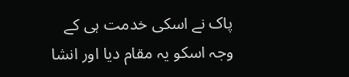پاک نے اسکی خدمت ہی کے وجہ اسکو یہ مقام دیا اور انشا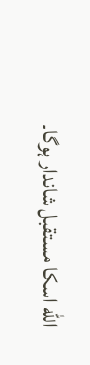الله اسکا مستقبل شاندار ہوگا۔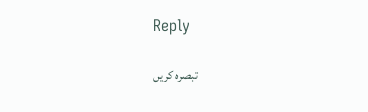Reply

تبصرہ کریں